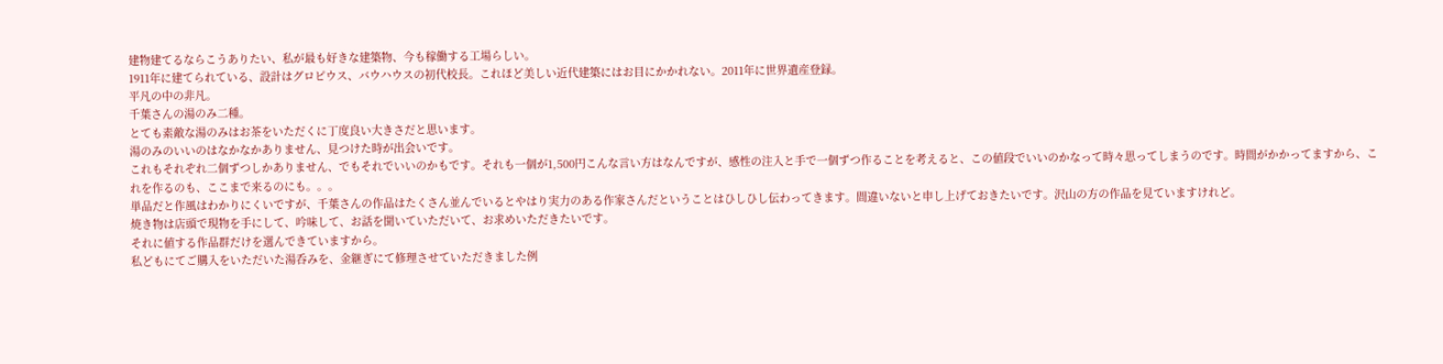建物建てるならこうありたい、私が最も好きな建築物、今も稼働する工場らしい。
1911年に建てられている、設計はグロピウス、バウハウスの初代校長。これほど美しい近代建築にはお目にかかれない。2011年に世界遺産登録。
平凡の中の非凡。
千葉さんの湯のみ二種。
とても素敵な湯のみはお茶をいただくに丁度良い大きさだと思います。
湯のみのいいのはなかなかありません、見つけた時が出会いです。
これもそれぞれ二個ずつしかありません、でもそれでいいのかもです。それも一個が1,500円こんな言い方はなんですが、感性の注入と手で一個ずつ作ることを考えると、この値段でいいのかなって時々思ってしまうのです。時間がかかってますから、これを作るのも、ここまで来るのにも。。。
単品だと作風はわかりにくいですが、千葉さんの作品はたくさん並んでいるとやはり実力のある作家さんだということはひしひし伝わってきます。間違いないと申し上げておきたいです。沢山の方の作品を見ていますけれど。
焼き物は店頭で現物を手にして、吟味して、お話を聞いていただいて、お求めいただきたいです。
それに値する作品群だけを選んできていますから。
私どもにてご購入をいただいた湯呑みを、金継ぎにて修理させていただきました例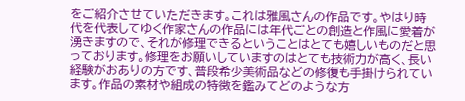をご紹介させていただきます。これは雅風さんの作品です。やはり時代を代表してゆく作家さんの作品には年代ごとの創造と作風に愛着が湧きますので、それが修理できるということはとても嬉しいものだと思っております。修理をお願いしていますのはとても技術力が高く、長い経験がおありの方です、普段希少美術品などの修復も手掛けられています。作品の素材や組成の特徴を鑑みてどのような方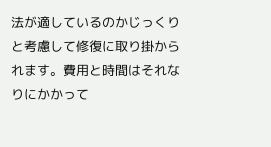法が適しているのかじっくりと考慮して修復に取り掛かられます。費用と時間はそれなりにかかって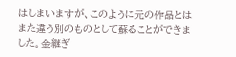はしまいますが、このように元の作品とはまた違う別のものとして蘇ることができました。金継ぎ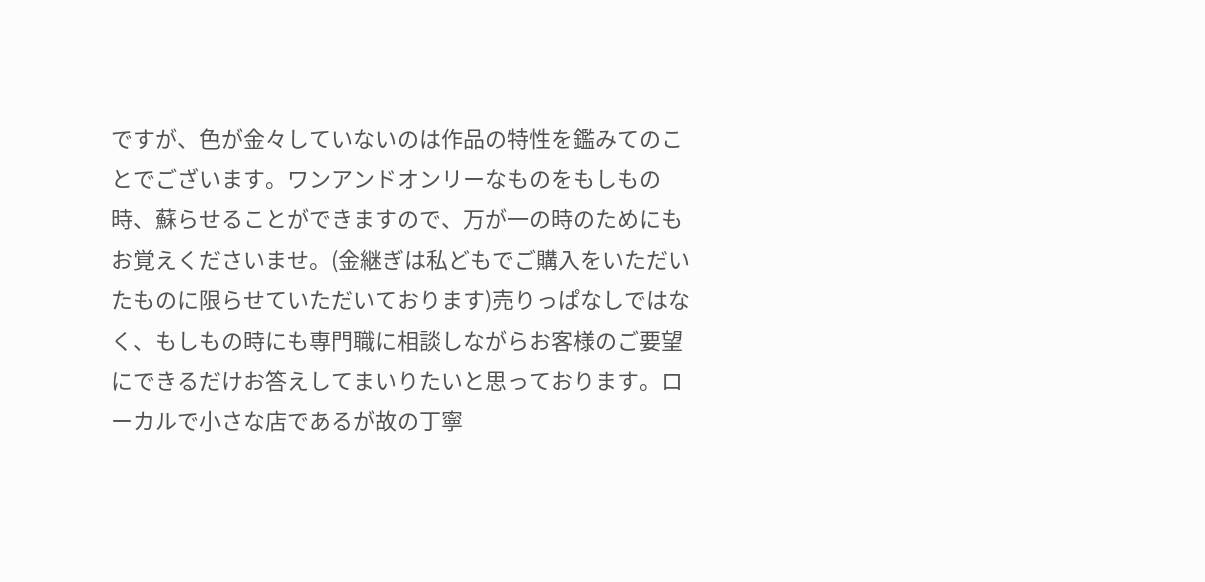ですが、色が金々していないのは作品の特性を鑑みてのことでございます。ワンアンドオンリーなものをもしもの時、蘇らせることができますので、万が一の時のためにもお覚えくださいませ。(金継ぎは私どもでご購入をいただいたものに限らせていただいております)売りっぱなしではなく、もしもの時にも専門職に相談しながらお客様のご要望にできるだけお答えしてまいりたいと思っております。ローカルで小さな店であるが故の丁寧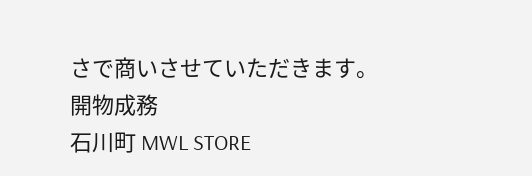さで商いさせていただきます。
開物成務
石川町 MWL STORE